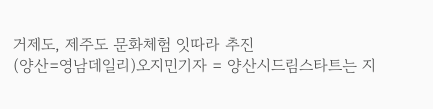거제도, 제주도 문화체험 잇따라 추진
(양산=영남데일리)오지민기자 = 양산시드림스타트는 지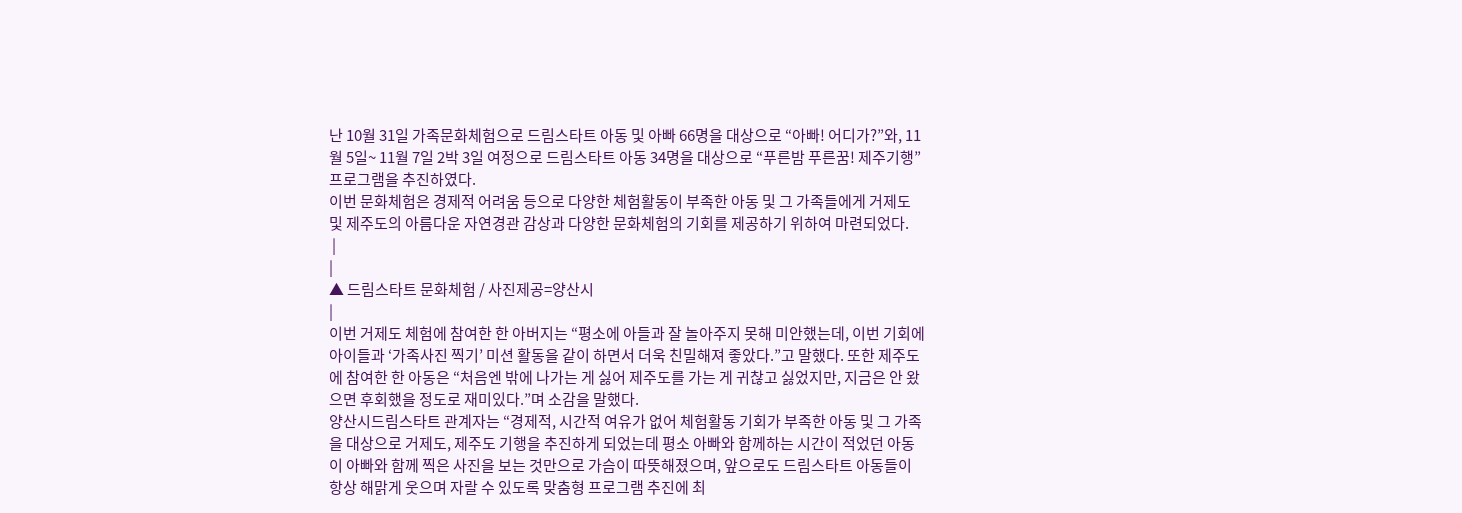난 10월 31일 가족문화체험으로 드림스타트 아동 및 아빠 66명을 대상으로 “아빠! 어디가?”와, 11월 5일~ 11월 7일 2박 3일 여정으로 드림스타트 아동 34명을 대상으로 “푸른밤 푸른꿈! 제주기행” 프로그램을 추진하였다.
이번 문화체험은 경제적 어려움 등으로 다양한 체험활동이 부족한 아동 및 그 가족들에게 거제도 및 제주도의 아름다운 자연경관 감상과 다양한 문화체험의 기회를 제공하기 위하여 마련되었다.
 |
|
▲ 드림스타트 문화체험 / 사진제공=양산시
|
이번 거제도 체험에 참여한 한 아버지는 “평소에 아들과 잘 놀아주지 못해 미안했는데, 이번 기회에 아이들과 ‘가족사진 찍기’ 미션 활동을 같이 하면서 더욱 친밀해져 좋았다.”고 말했다. 또한 제주도에 참여한 한 아동은 “처음엔 밖에 나가는 게 싫어 제주도를 가는 게 귀찮고 싫었지만, 지금은 안 왔으면 후회했을 정도로 재미있다.”며 소감을 말했다.
양산시드림스타트 관계자는 “경제적, 시간적 여유가 없어 체험활동 기회가 부족한 아동 및 그 가족을 대상으로 거제도, 제주도 기행을 추진하게 되었는데 평소 아빠와 함께하는 시간이 적었던 아동이 아빠와 함께 찍은 사진을 보는 것만으로 가슴이 따뜻해졌으며, 앞으로도 드림스타트 아동들이 항상 해맑게 웃으며 자랄 수 있도록 맞춤형 프로그램 추진에 최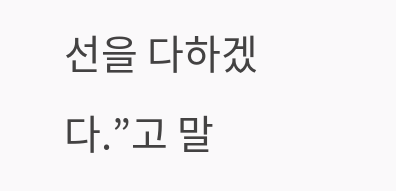선을 다하겠다.”고 말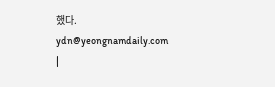했다.
ydn@yeongnamdaily.com
|